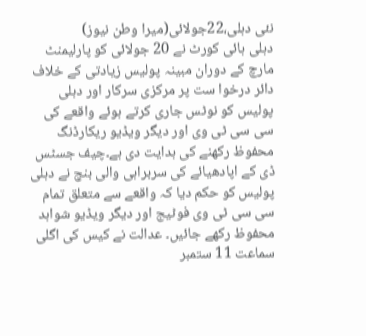نئی دہلی،22جولائی(میرا وطن نیوز)
دہلی ہائی کورٹ نے 20 جولائی کو پارلیمنٹ مارچ کے دوران مبینہ پولیس زیادتی کے خلاف دائر درخوا ست پر مرکزی سرکار اور دہلی پولیس کو نوٹس جاری کرتے ہوئے واقعے کی سی سی ٹی وی اور دیگر ویڈیو ریکارڈنگ محفوظ رکھنے کی ہدایت دی ہے۔چیف جسٹس ڈی کے اپادھیائے کی سربراہی والی بنچ نے دہلی پولیس کو حکم دیا کہ واقعے سے متعلق تمام سی سی ٹی وی فوٹیج اور دیگر ویڈیو شواہد محفوظ رکھے جائیں۔ عدالت نے کیس کی اگلی سماعت 11 ستمبر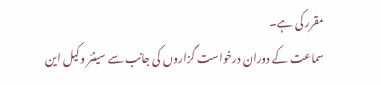مقرر کی ہے۔
سماعت کے دوران درخواست گزاروں کی جانب سے سینئر وکیل این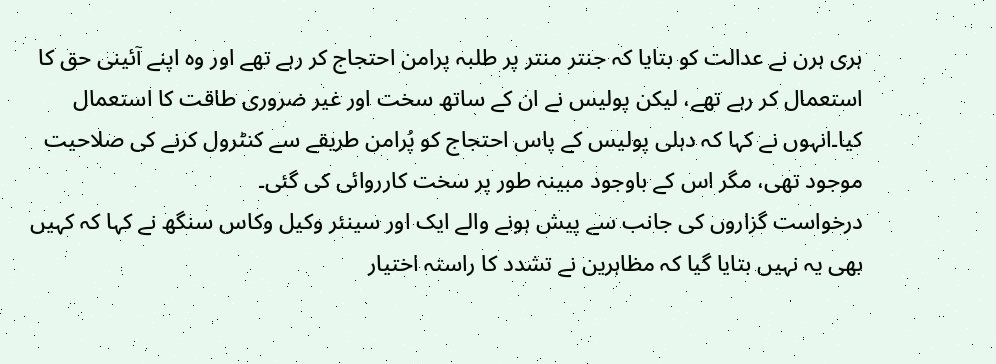ہری ہرن نے عدالت کو بتایا کہ جنتر منتر پر طلبہ پرامن احتجاج کر رہے تھے اور وہ اپنے آئینی حق کا استعمال کر رہے تھے، لیکن پولیس نے ان کے ساتھ سخت اور غیر ضروری طاقت کا استعمال کیا۔انہوں نے کہا کہ دہلی پولیس کے پاس احتجاج کو پُرامن طریقے سے کنٹرول کرنے کی صلاحیت موجود تھی، مگر اس کے باوجود مبینہ طور پر سخت کارروائی کی گئی۔
درخواست گزاروں کی جانب سے پیش ہونے والے ایک اور سینئر وکیل وکاس سنگھ نے کہا کہ کہیں بھی یہ نہیں بتایا گیا کہ مظاہرین نے تشدد کا راستہ اختیار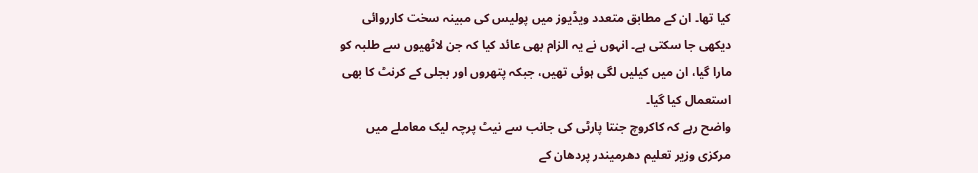کیا تھا۔ ان کے مطابق متعدد ویڈیوز میں پولیس کی مبینہ سخت کارروائی دیکھی جا سکتی ہے۔ انہوں نے یہ الزام بھی عائد کیا کہ جن لاٹھیوں سے طلبہ کو مارا گیا، ان میں کیلیں لگی ہوئی تھیں، جبکہ پتھروں اور بجلی کے کرنٹ کا بھی استعمال کیا گیا۔
واضح رہے کہ کاکروچ جنتا پارٹی کی جانب سے نیٹ پرچہ لیک معاملے میں مرکزی وزیر تعلیم دھرمیندر پردھان کے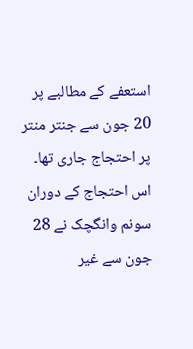استعفے کے مطالبے پر 20 جون سے جنتر منتر پر احتجاج جاری تھا۔ اس احتجاج کے دوران سونم وانگچک نے 28 جون سے غیر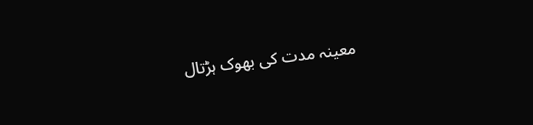معینہ مدت کی بھوک ہڑتال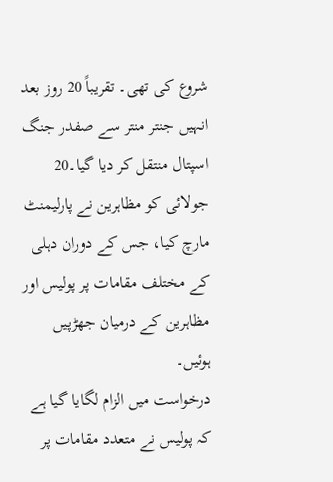شروع کی تھی۔ تقریباً 20 روز بعد انہیں جنتر منتر سے صفدر جنگ اسپتال منتقل کر دیا گیا۔20 جولائی کو مظاہرین نے پارلیمنٹ مارچ کیا، جس کے دوران دہلی کے مختلف مقامات پر پولیس اور مظاہرین کے درمیان جھڑپیں ہوئیں۔
درخواست میں الزام لگایا گیا ہے کہ پولیس نے متعدد مقامات پر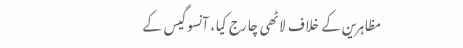مظاہرین کے خلاف لاٹھی چارج کیا، آنسو گیس کے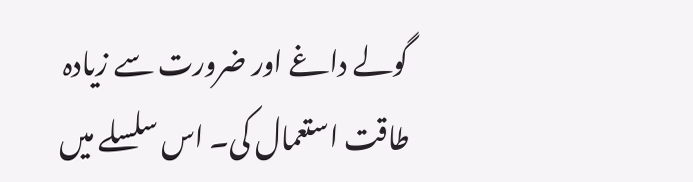گولے داغے اور ضرورت سے زیادہ طاقت استعمال کی۔ اس سلسلے میں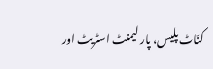کنّاٹ پلیس، پار لیمنٹ اسٹریٹ اور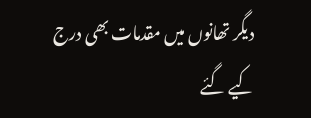دیگر تھانوں میں مقدمات بھی درج کیے گئے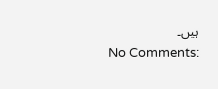ہیں۔
No Comments: